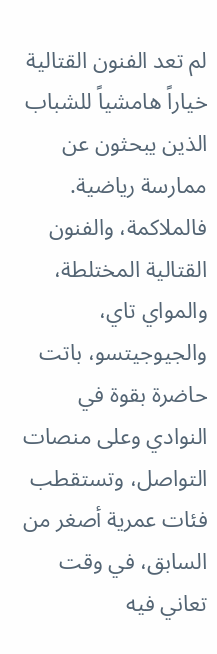لم تعد الفنون القتالية خياراً هامشياً للشباب الذين يبحثون عن ممارسة رياضية. فالملاكمة، والفنون القتالية المختلطة، والمواي تاي، والجيوجيتسو، باتت حاضرة بقوة في النوادي وعلى منصات التواصل، وتستقطب فئات عمرية أصغر من السابق، في وقت تعاني فيه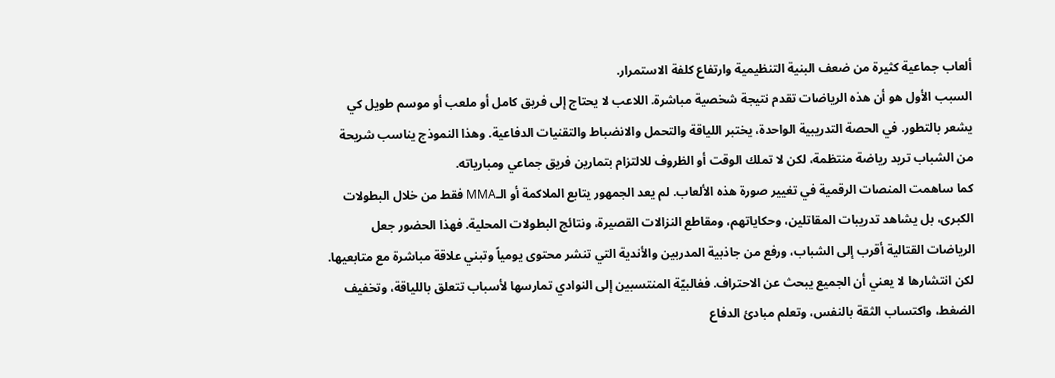ألعاب جماعية كثيرة من ضعف البنية التنظيمية وارتفاع كلفة الاستمرار.
السبب الأول هو أن هذه الرياضات تقدم نتيجة شخصية مباشرة. اللاعب لا يحتاج إلى فريق كامل أو ملعب أو موسم طويل كي يشعر بالتطور. في الحصة التدريبية الواحدة، يختبر اللياقة والتحمل والانضباط والتقنيات الدفاعية. وهذا النموذج يناسب شريحة من الشباب تريد رياضة منتظمة، لكن لا تملك الوقت أو الظروف للالتزام بتمارين فريق جماعي ومبارياته.
كما ساهمت المنصات الرقمية في تغيير صورة هذه الألعاب. لم يعد الجمهور يتابع الملاكمة أو الـMMA فقط من خلال البطولات الكبرى، بل يشاهد تدريبات المقاتلين، وحكاياتهم، ومقاطع النزالات القصيرة، ونتائج البطولات المحلية. فهذا الحضور جعل الرياضات القتالية أقرب إلى الشباب، ورفع من جاذبية المدربين والأندية التي تنشر محتوى يومياً وتبني علاقة مباشرة مع متابعيها.
لكن انتشارها لا يعني أن الجميع يبحث عن الاحتراف. فغالبيّة المنتسبين إلى النوادي تمارسها لأسباب تتعلق باللياقة، وتخفيف الضغط، واكتساب الثقة بالنفس، وتعلم مبادئ الدفاع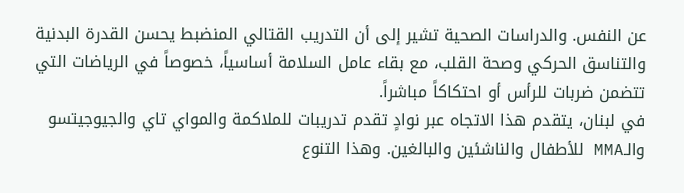عن النفس. والدراسات الصحية تشير إلى أن التدريب القتالي المنضبط يحسن القدرة البدنية والتناسق الحركي وصحة القلب، مع بقاء عامل السلامة أساسياً، خصوصاً في الرياضات التي تتضمن ضربات للرأس أو احتكاكاً مباشراً.
في لبنان، يتقدم هذا الاتجاه عبر نوادٍ تقدم تدريبات للملاكمة والمواي تاي والجيوجيتسو والـMMA للأطفال والناشئين والبالغين. وهذا التنوع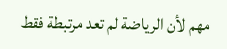مهم لأن الرياضة لم تعد مرتبطة فقط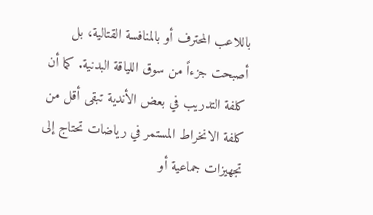باللاعب المحترف أو بالمنافسة القتالية، بل أصبحت جزءاً من سوق اللياقة البدنية. كما أن كلفة التدريب في بعض الأندية تبقى أقل من كلفة الانخراط المستمر في رياضات تحتاج إلى تجهيزات جماعية أو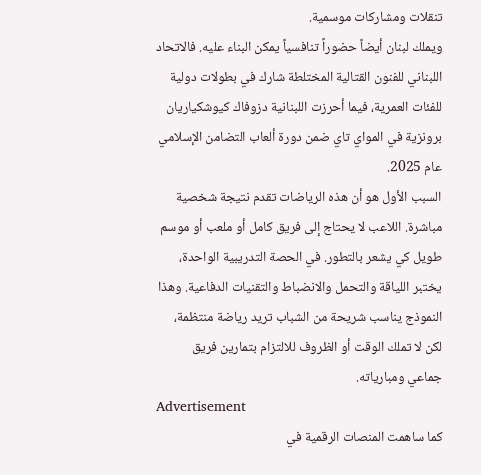تنقلات ومشاركات موسمية.
ويملك لبنان أيضاً حضوراً تنافسياً يمكن البناء عليه. فالاتحاد اللبناني للفنون القتالية المختلطة شارك في بطولات دولية للفئات العمرية، فيما أحرزت اللبنانية دزوفاك كيوشكياريان برونزية في المواي تاي ضمن دورة ألعاب التضامن الإسلامي عام 2025.
السبب الأول هو أن هذه الرياضات تقدم نتيجة شخصية مباشرة. اللاعب لا يحتاج إلى فريق كامل أو ملعب أو موسم طويل كي يشعر بالتطور. في الحصة التدريبية الواحدة، يختبر اللياقة والتحمل والانضباط والتقنيات الدفاعية. وهذا النموذج يناسب شريحة من الشباب تريد رياضة منتظمة، لكن لا تملك الوقت أو الظروف للالتزام بتمارين فريق جماعي ومبارياته.
Advertisement
كما ساهمت المنصات الرقمية في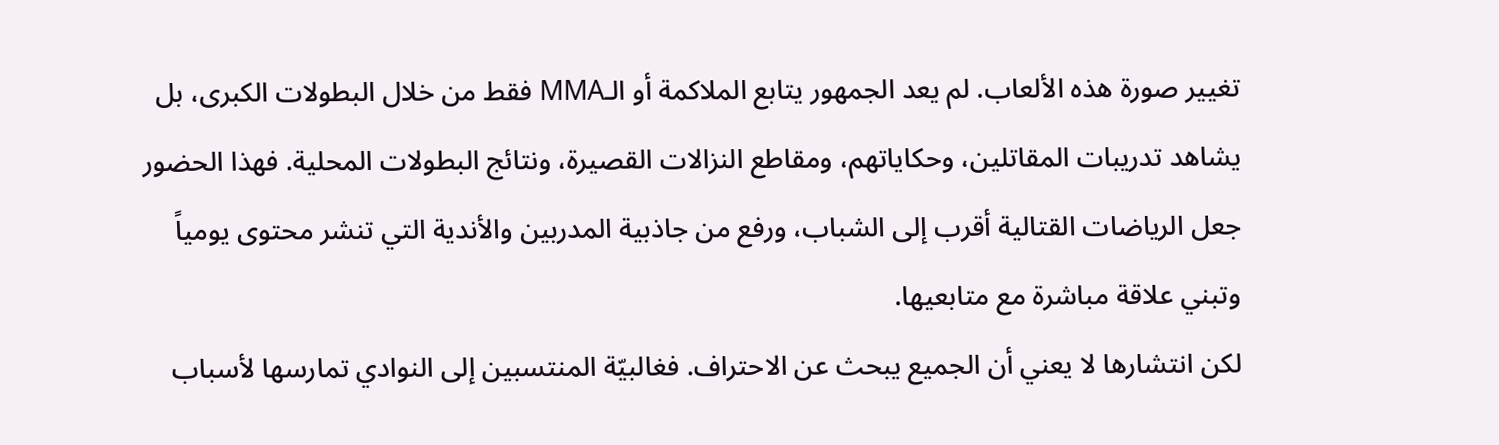تغيير صورة هذه الألعاب. لم يعد الجمهور يتابع الملاكمة أو الـMMA فقط من خلال البطولات الكبرى، بل يشاهد تدريبات المقاتلين، وحكاياتهم، ومقاطع النزالات القصيرة، ونتائج البطولات المحلية. فهذا الحضور جعل الرياضات القتالية أقرب إلى الشباب، ورفع من جاذبية المدربين والأندية التي تنشر محتوى يومياً وتبني علاقة مباشرة مع متابعيها.
لكن انتشارها لا يعني أن الجميع يبحث عن الاحتراف. فغالبيّة المنتسبين إلى النوادي تمارسها لأسباب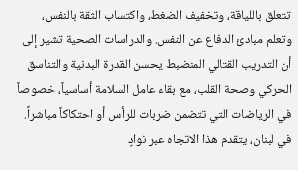تتعلق باللياقة، وتخفيف الضغط، واكتساب الثقة بالنفس، وتعلم مبادئ الدفاع عن النفس. والدراسات الصحية تشير إلى أن التدريب القتالي المنضبط يحسن القدرة البدنية والتناسق الحركي وصحة القلب، مع بقاء عامل السلامة أساسياً، خصوصاً في الرياضات التي تتضمن ضربات للرأس أو احتكاكاً مباشراً.
في لبنان، يتقدم هذا الاتجاه عبر نوادٍ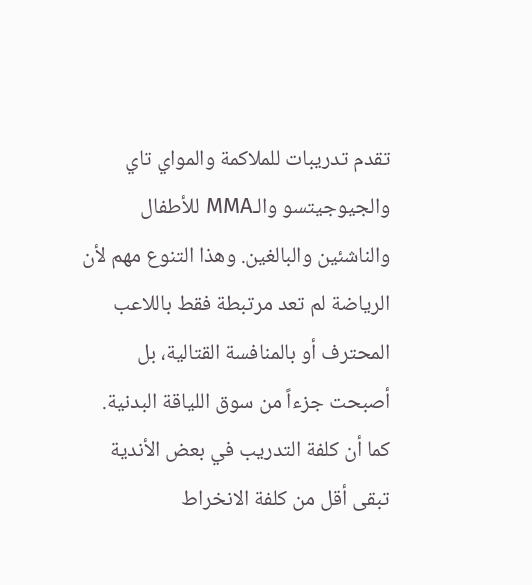تقدم تدريبات للملاكمة والمواي تاي والجيوجيتسو والـMMA للأطفال والناشئين والبالغين. وهذا التنوع مهم لأن الرياضة لم تعد مرتبطة فقط باللاعب المحترف أو بالمنافسة القتالية، بل أصبحت جزءاً من سوق اللياقة البدنية. كما أن كلفة التدريب في بعض الأندية تبقى أقل من كلفة الانخراط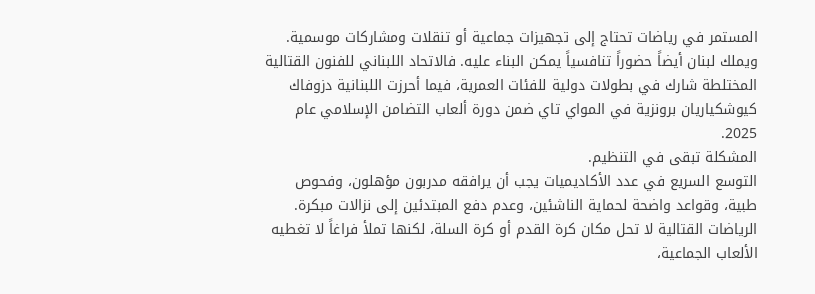المستمر في رياضات تحتاج إلى تجهيزات جماعية أو تنقلات ومشاركات موسمية.
ويملك لبنان أيضاً حضوراً تنافسياً يمكن البناء عليه. فالاتحاد اللبناني للفنون القتالية المختلطة شارك في بطولات دولية للفئات العمرية، فيما أحرزت اللبنانية دزوفاك كيوشكياريان برونزية في المواي تاي ضمن دورة ألعاب التضامن الإسلامي عام 2025.
المشكلة تبقى في التنظيم.
التوسع السريع في عدد الأكاديميات يجب أن يرافقه مدربون مؤهلون، وفحوص طبية، وقواعد واضحة لحماية الناشئين، وعدم دفع المبتدئين إلى نزالات مبكرة.
الرياضات القتالية لا تحل مكان كرة القدم أو كرة السلة، لكنها تملأ فراغاً لا تغطيه الألعاب الجماعية،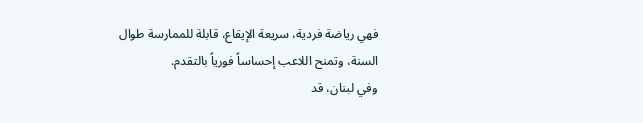فهي رياضة فردية، سريعة الإيقاع، قابلة للممارسة طوال السنة، وتمنح اللاعب إحساساً فورياً بالتقدم.
وفي لبنان، قد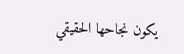يكون نجاحها الحقيقي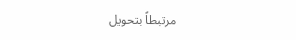مرتبطاً بتحويل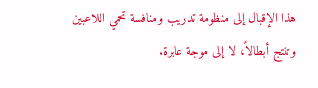هذا الإقبال إلى منظومة تدريب ومنافسة تحمي اللاعبين وتنتج أبطالاً، لا إلى موجة عابرة.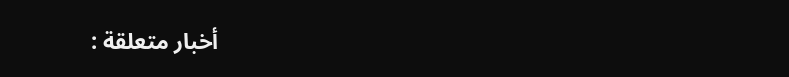أخبار متعلقة :